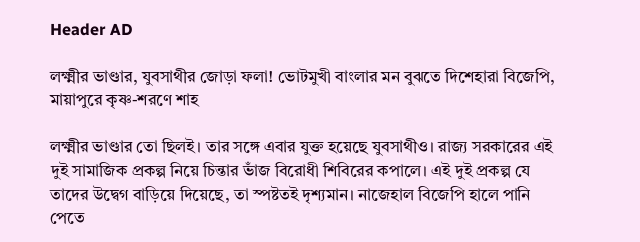Header AD

লক্ষ্মীর ভাণ্ডার, যুবসাথীর জোড়া ফলা! ভোটমুখী বাংলার মন বুঝতে দিশেহারা বিজেপি, মায়াপুরে কৃষ্ণ-শরণে শাহ

লক্ষ্মীর ভাণ্ডার তো ছিলই। তার সঙ্গে এবার যুক্ত হয়েছে যুবসাথীও। রাজ্য সরকারের এই দুই সামাজিক প্রকল্প নিয়ে চিন্তার ভাঁজ বিরোধী শিবিরের কপালে। এই দুই প্রকল্প যে তাদের উদ্বেগ বাড়িয়ে দিয়েছে, তা স্পষ্টতই দৃশ্যমান। নাজেহাল বিজেপি হালে পানি পেতে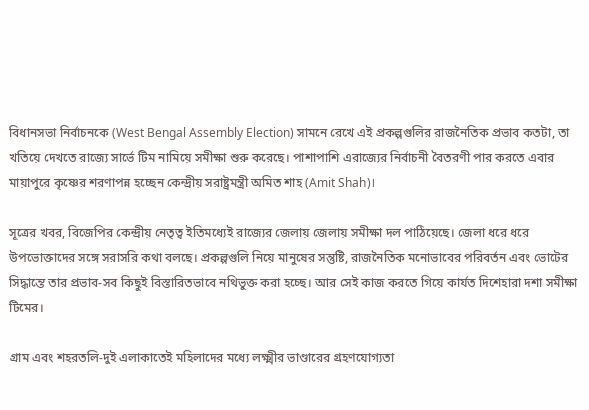বিধানসভা নির্বাচনকে (West Bengal Assembly Election) সামনে রেখে এই প্রকল্পগুলির রাজনৈতিক প্রভাব কতটা, তা খতিয়ে দেখতে রাজ্যে সার্ভে টিম নামিয়ে সমীক্ষা শুরু করেছে। পাশাপাশি এরাজ্যের নির্বাচনী বৈতরণী পার করতে এবার মায়াপুরে কৃষ্ণের শরণাপন্ন হচ্ছেন কেন্দ্রীয় সরাষ্ট্রমন্ত্রী অমিত শাহ (Amit Shah)।

সূত্রের খবর, বিজেপির কেন্দ্রীয় নেতৃত্ব ইতিমধ্যেই রাজ্যের জেলায় জেলায় সমীক্ষা দল পাঠিয়েছে। জেলা ধরে ধরে উপভোক্তাদের সঙ্গে সরাসরি কথা বলছে। প্রকল্পগুলি নিয়ে মানুষের সন্তুষ্টি, রাজনৈতিক মনোভাবের পরিবর্তন এবং ভোটের সিদ্ধান্তে তার প্রভাব-সব কিছুই বিস্তারিতভাবে নথিভুক্ত করা হচ্ছে। আর সেই কাজ করতে গিয়ে কার্যত দিশেহারা দশা সমীক্ষা টিমের।

গ্রাম এবং শহরতলি-দুই এলাকাতেই মহিলাদের মধ্যে লক্ষ্মীর ভাণ্ডারের গ্রহণযোগ্যতা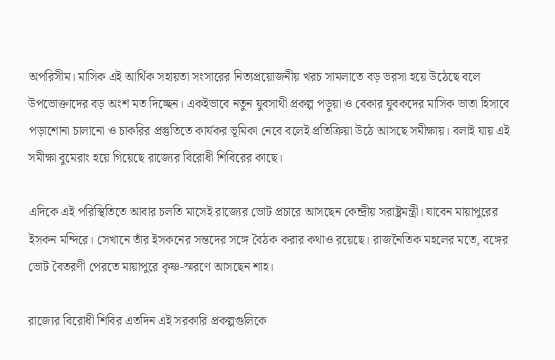অপরিসীম। মাসিক এই আর্থিক সহায়তা সংসারের নিত্যপ্রয়োজনীয় খরচ সামলাতে বড় ভরসা হয়ে উঠেছে বলে উপভোক্তাদের বড় অংশ মত দিচ্ছেন। একইভাবে নতুন যুবসাথী প্রকল্প পড়ুয়া ও বেকার যুবকদের মাসিক ভাতা হিসাবে পড়াশোনা চালানো ও চাকরির প্রস্তুতিতে কার্যকর ভূমিকা নেবে বলেই প্রতিক্রিয়া উঠে আসছে সমীক্ষায়। বলাই যায় এই সমীক্ষা বুমেরাং হয়ে গিয়েছে রাজ্যের বিরোধী শিবিরের কাছে।

এদিকে এই পরিস্থিতিতে আবার চলতি মাসেই রাজ্যের ভোট প্রচারে আসছেন কেন্দ্রীয় সরাষ্ট্রমন্ত্রী। যাবেন মায়াপুরের ইসকন মন্দিরে। সেখানে তাঁর ইসকনের সন্তদের সঙ্গে বৈঠক করার কথাও রয়েছে। রাজনৈতিক মহলের মতে, বঙ্গের ভোট বৈতরণী পেরতে মায়াপুরে কৃষ্ণ-স্মরণে আসছেন শাহ।

রাজ্যের বিরোধী শিবির এতদিন এই সরকারি প্রকল্পগুলিকে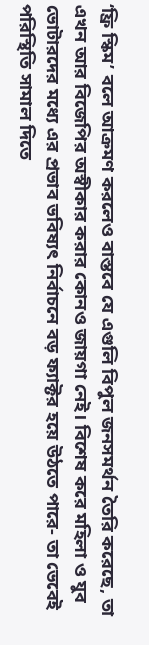‘ফ্রি স্কিম’ বলে আক্রমণ করলেও বাস্তবে যে এগুলি বিপুল জনসমর্থন তৈরি করেছে, তা এখন আর বিজেপির অস্বীকার করার কোনও জায়গা নেই। বিশেষ করে মহিলা ও যুব ভোটারদের মধ্যে এর প্রভাব ভবিষ্যৎ নির্বাচনে বড় ফ্যাক্টর হয়ে উঠতে পারে- তা ভেবেই পরিস্থিতি সামাল দিতে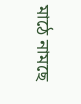মাঠে নামছে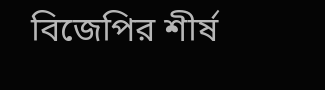বিজেপির শীর্ষ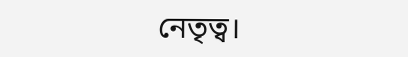নেতৃত্ব।